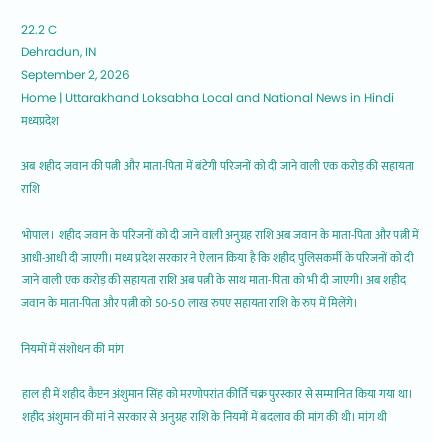22.2 C
Dehradun, IN
September 2, 2026
Home | Uttarakhand Loksabha Local and National News in Hindi
मध्यप्रदेश

अब शहीद जवान की पत्नी और माता-पिता में बंटेगी परिजनों को दी जाने वाली एक करोड़ की सहायता राशि

भोपाल। शहीद जवान के परिजनों को दी जाने वाली अनुग्रह राशि अब जवान के माता-पिता और पत्नी में आधी-आधी दी जाएगी। मध्य प्रदेश सरकार ने ऐलान किया है कि शहीद पुलिसकर्मी के परिजनों को दी जाने वाली एक करोड़ की सहायता राशि अब पत्नी के साथ माता-पिता को भी दी जाएगी। अब शहीद जवान के माता-पिता और पत्नी को 50-50 लाख रुपए सहायता राशि के रुप में मिलेंगे।

नियमों में संशोधन की मांग

हाल ही में शहीद कैप्टन अंशुमान सिंह को मरणोपरांत कीर्ति चक्र पुरस्कार से सम्मानित किया गया था। शहीद अंशुमान की मां ने सरकार से अनुग्रह राशि के नियमों में बदलाव की मांग की थी। मांग थी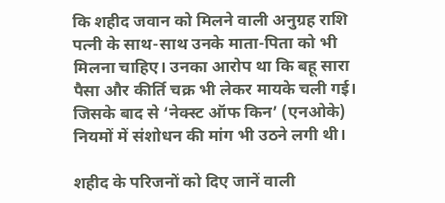कि शहीद जवान को मिलने वाली अनुग्रह राशि पत्नी के साथ-साथ उनके माता-पिता को भी मिलना चाहिए। उनका आरोप था कि बहू सारा पैसा और कीर्ति चक्र भी लेकर मायके चली गई। जिसके बाद से ‘नेक्स्ट ऑफ किन’ (एनओके) नियमों में संशोधन की मांग भी उठने लगी थी।

शहीद के परिजनों को दिए जानें वाली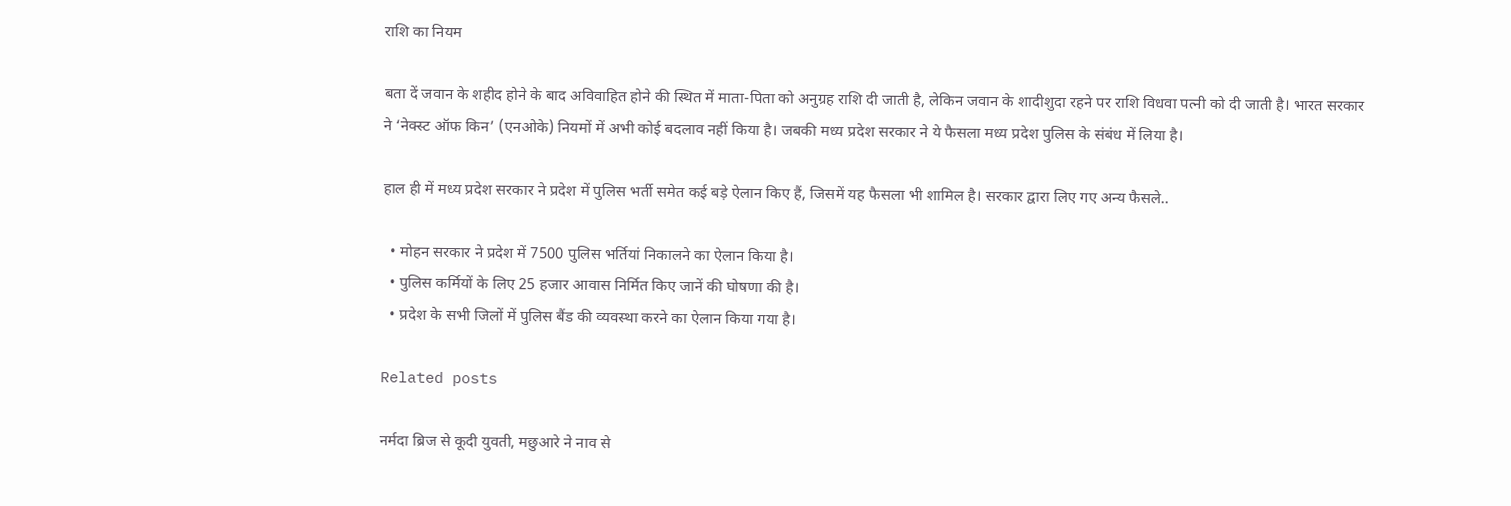राशि का नियम

बता दें जवान के शहीद होने के बाद अविवाहित होने की स्थित में माता-पिता को अनुग्रह राशि दी जाती है, लेकिन जवान के शादीशुदा रहने पर राशि विधवा पत्नी को दी जाती है। भारत सरकार ने ‘नेक्स्ट ऑफ किन’ (एनओके) नियमों में अभी कोई बदलाव नहीं किया है। जबकी मध्य प्रदेश सरकार ने ये फैसला मध्य प्रदेश पुलिस के संबंध में लिया है।

हाल ही में मध्य प्रदेश सरकार ने प्रदेश में पुलिस भर्ती समेत कई बड़े ऐलान किए हैं, जिसमें यह फैसला भी शामिल है। सरकार द्वारा लिए गए अन्य फैसले..

  • मोहन सरकार ने प्रदेश में 7500 पुलिस भर्तियां निकालने का ऐलान किया है।
  • पुलिस कर्मियों के लिए 25 हजार आवास निर्मित किए जानें की घोषणा की है।
  • प्रदेश के सभी जिलों में पुलिस बैंड की व्यवस्था करने का ऐलान किया गया है।

Related posts

नर्मदा ब्रिज से कूदी युवती, मछुआरे ने नाव से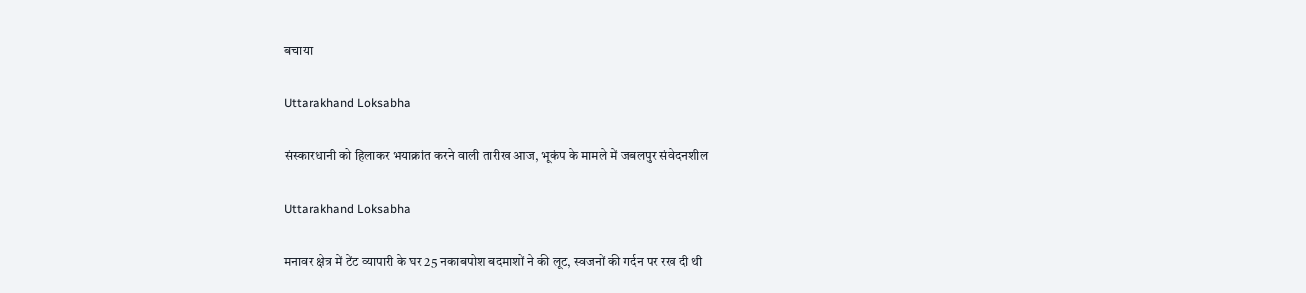बचाया

Uttarakhand Loksabha

संस्कारधानी को हिलाकर भयाक्रांत करने वाली तारीख आज, भूकंप के मामले में जबलपुर संवेदनशील

Uttarakhand Loksabha

मनावर क्षेत्र में टेंट व्‍यापारी के घर 25 नकाबपोश बदमाशों ने की लूट, स्‍वजनों की गर्दन पर रख दी थी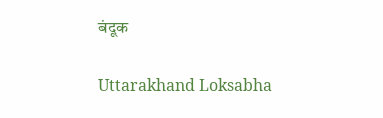बंदूक

Uttarakhand Loksabha